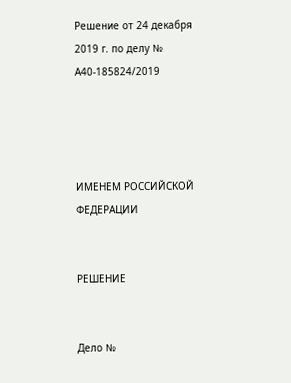Решение от 24 декабря 2019 г. по делу № А40-185824/2019




ИМЕНЕМ РОССИЙСКОЙ ФЕДЕРАЦИИ


РЕШЕНИЕ


Дело №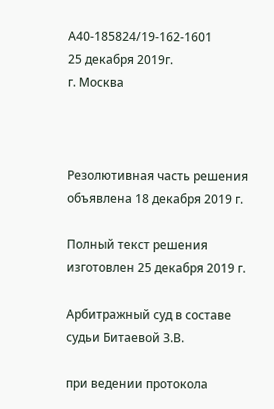А40-185824/19-162-1601
25 декабря 2019г.
г. Москва



Резолютивная часть решения объявлена 18 декабря 2019 г.

Полный текст решения изготовлен 25 декабря 2019 г.

Арбитражный суд в составе судьи Битаевой З.В.

при ведении протокола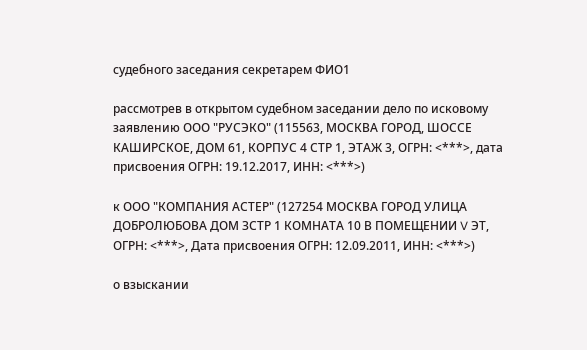судебного заседания секретарем ФИО1

рассмотрев в открытом судебном заседании дело по исковому заявлению ООО "РУСЭКО" (115563, МОСКВА ГОРОД, ШОССЕ КАШИРСКОЕ, ДОМ 61, КОРПУС 4 СТР 1, ЭТАЖ 3, ОГРН: <***>, дата присвоения ОГРН: 19.12.2017, ИНН: <***>)

к ООО "КОМПАНИЯ АСТЕР" (127254 МОСКВА ГОРОД УЛИЦА ДОБРОЛЮБОВА ДОМ ЗСТР 1 КОМНАТА 10 В ПОМЕЩЕНИИ V ЭТ, ОГРН: <***>, Дата присвоения ОГРН: 12.09.2011, ИНН: <***>)

о взыскании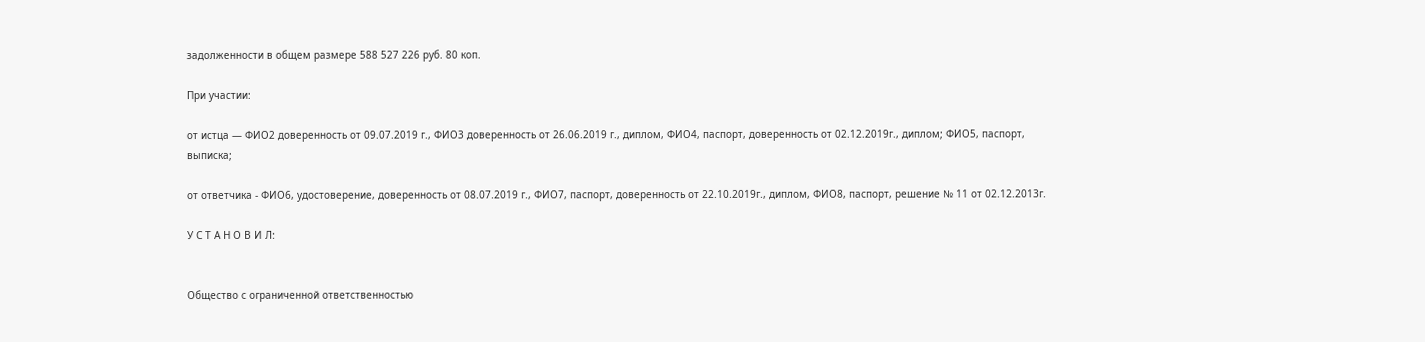задолженности в общем размере 588 527 226 руб. 80 коп.

При участии:

от истца — ФИО2 доверенность от 09.07.2019 г., ФИО3 доверенность от 26.06.2019 г., диплом, ФИО4, паспорт, доверенность от 02.12.2019г., диплом; ФИО5, паспорт, выписка;

от ответчика - ФИО6, удостоверение, доверенность от 08.07.2019 г., ФИО7, паспорт, доверенность от 22.10.2019г., диплом, ФИО8, паспорт, решение № 11 от 02.12.2013г.

У С Т А Н О В И Л:


Общество с ограниченной ответственностью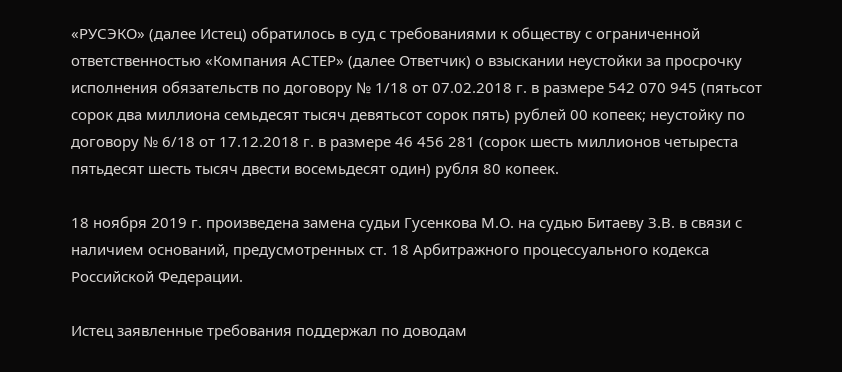«РУСЭКО» (далее Истец) обратилось в суд с требованиями к обществу с ограниченной ответственностью «Компания АСТЕР» (далее Ответчик) о взыскании неустойки за просрочку исполнения обязательств по договору № 1/18 от 07.02.2018 г. в размере 542 070 945 (пятьсот сорок два миллиона семьдесят тысяч девятьсот сорок пять) рублей 00 копеек; неустойку по договору № 6/18 от 17.12.2018 г. в размере 46 456 281 (сорок шесть миллионов четыреста пятьдесят шесть тысяч двести восемьдесят один) рубля 80 копеек.

18 ноября 2019 г. произведена замена судьи Гусенкова М.О. на судью Битаеву З.В. в связи с наличием оснований, предусмотренных ст. 18 Арбитражного процессуального кодекса Российской Федерации.

Истец заявленные требования поддержал по доводам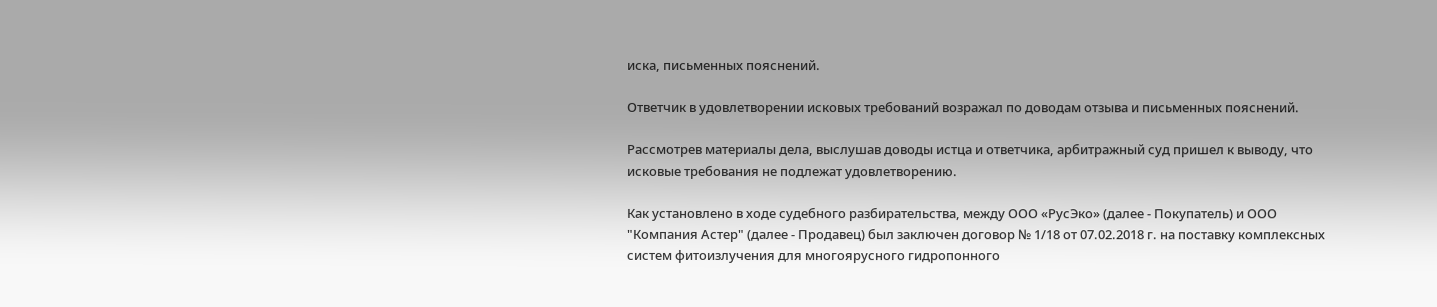иска, письменных пояснений.

Ответчик в удовлетворении исковых требований возражал по доводам отзыва и письменных пояснений.

Рассмотрев материалы дела, выслушав доводы истца и ответчика, арбитражный суд пришел к выводу, что исковые требования не подлежат удовлетворению.

Как установлено в ходе судебного разбирательства, между ООО «РусЭко» (далее - Покупатель) и ООО "Компания Астер" (далее - Продавец) был заключен договор № 1/18 от 07.02.2018 г. на поставку комплексных систем фитоизлучения для многоярусного гидропонного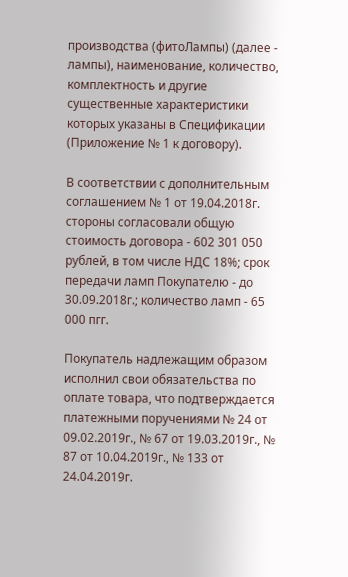производства (фитоЛампы) (далее - лампы), наименование, количество, комплектность и другие существенные характеристики которых указаны в Спецификации (Приложение № 1 к договору).

В соответствии с дополнительным соглашением № 1 от 19.04.2018г. стороны согласовали общую стоимость договора - 602 301 050 рублей, в том числе НДС 18%; срок передачи ламп Покупателю - до 30.09.2018г.; количество ламп - 65 000 пгг.

Покупатель надлежащим образом исполнил свои обязательства по оплате товара, что подтверждается платежными поручениями № 24 от 09.02.2019г., № 67 от 19.03.2019г., № 87 от 10.04.2019г., № 133 от 24.04.2019г.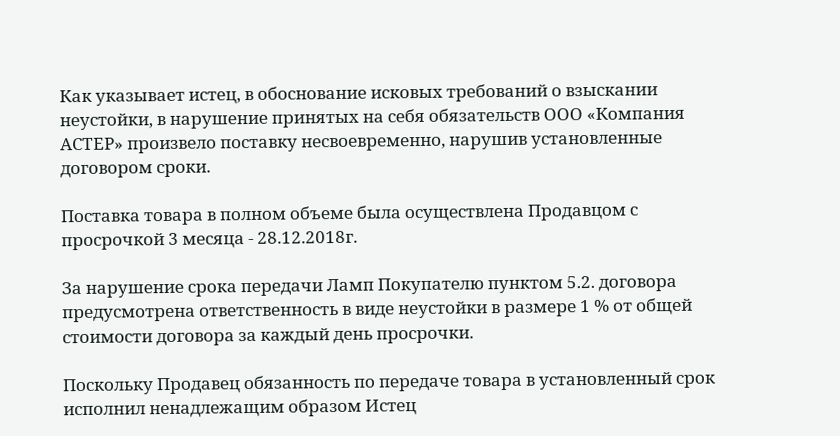Как указывает истец, в обоснование исковых требований о взыскании неустойки, в нарушение принятых на себя обязательств ООО «Компания АСТЕР» произвело поставку несвоевременно, нарушив установленные договором сроки.

Поставка товара в полном объеме была осуществлена Продавцом с просрочкой 3 месяца - 28.12.2018г.

За нарушение срока передачи Ламп Покупателю пунктом 5.2. договора предусмотрена ответственность в виде неустойки в размере 1 % от общей стоимости договора за каждый день просрочки.

Поскольку Продавец обязанность по передаче товара в установленный срок исполнил ненадлежащим образом Истец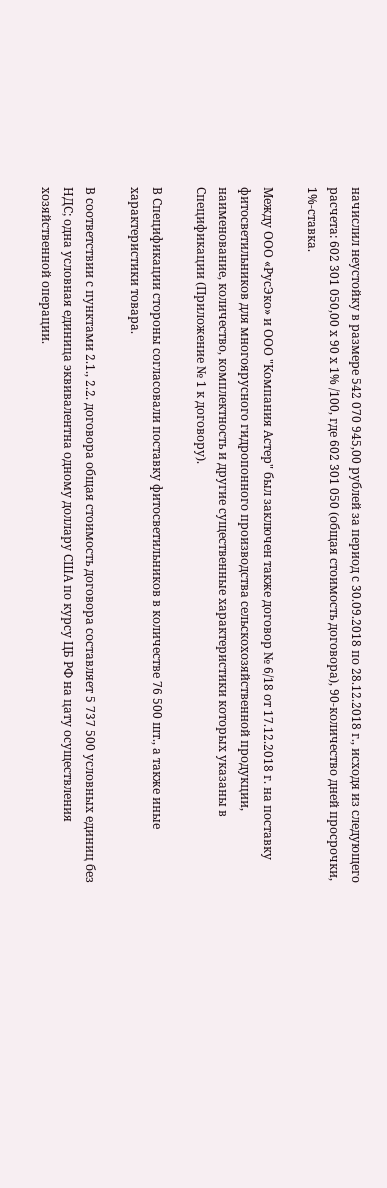начислил неустойку в размере 542 070 945,00 рублей за период с 30.09.2018 по 28.12.2018 г., исходя из следующего расчета: 602 301 050,00 х 90 х 1% /100, где 602 301 050 (общая стоимость договора), 90-количество дней просрочки, 1%-ставка.

Между ООО «РусЭко» и ООО "Компания Астер" был заключен также договор № 6/18 от 17.12.2018 г. на поставку фитосветильников для многоярусного гидропонного производства сельскохозяйственной продукции, наименование, количество, комплектность и другие существенные характеристики которых указаны в Спецификации (Приложение № 1 к договору).

В Спецификации стороны согласовали поставку фитосветильников в количестве 76 500 шт., а также иные характеристики товара.

В соответствии с пунктами 2.1., 2.2. договора общая стоимость договора составляет 5 737 500 условных единиц без НДС; одна условная единица эквивалентна одному доллару США по курсу ЦБ РФ на цату осуществления хозяйственной операции.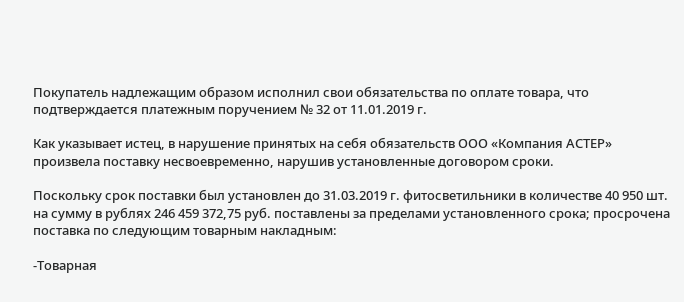Покупатель надлежащим образом исполнил свои обязательства по оплате товара, что подтверждается платежным поручением № 32 от 11.01.2019 г.

Как указывает истец, в нарушение принятых на себя обязательств ООО «Компания АСТЕР» произвела поставку несвоевременно, нарушив установленные договором сроки.

Поскольку срок поставки был установлен до 31.03.2019 г. фитосветильники в количестве 40 950 шт. на сумму в рублях 246 459 372,75 руб. поставлены за пределами установленного срока; просрочена поставка по следующим товарным накладным:

-Товарная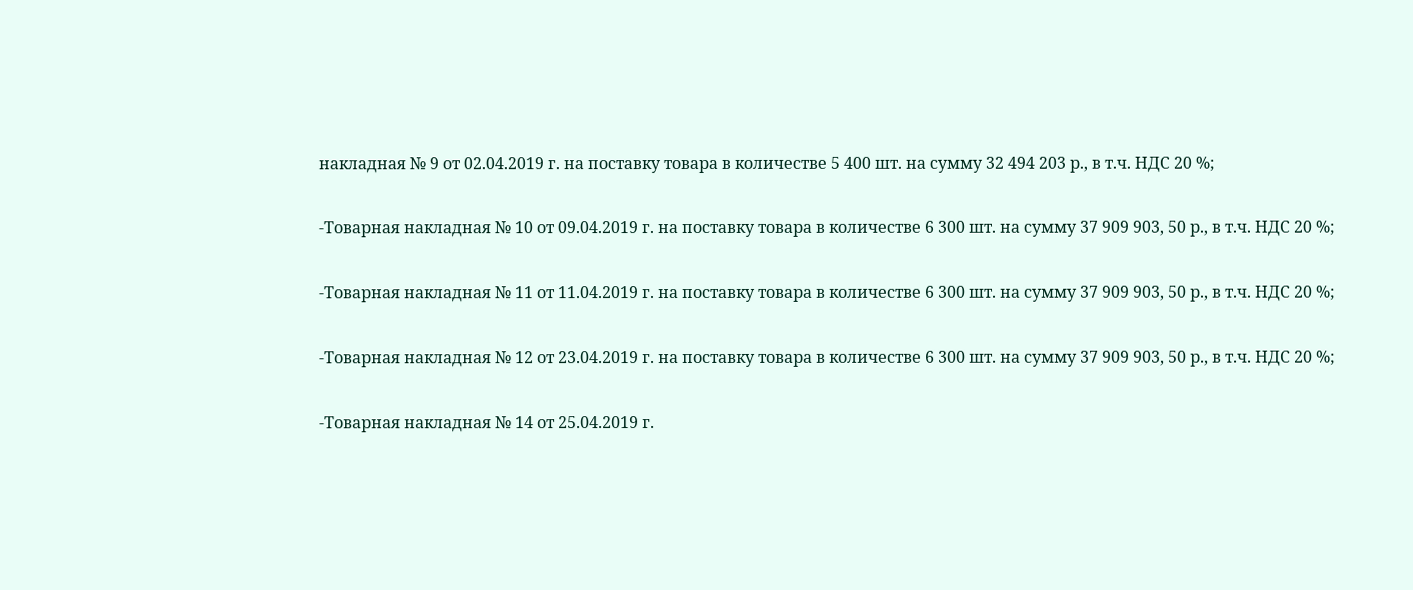накладная № 9 от 02.04.2019 г. на поставку товара в количестве 5 400 шт. на сумму 32 494 203 р., в т.ч. НДС 20 %;

-Товарная накладная № 10 от 09.04.2019 г. на поставку товара в количестве 6 300 шт. на сумму 37 909 903, 50 р., в т.ч. НДС 20 %;

-Товарная накладная № 11 от 11.04.2019 г. на поставку товара в количестве 6 300 шт. на сумму 37 909 903, 50 р., в т.ч. НДС 20 %;

-Товарная накладная № 12 от 23.04.2019 г. на поставку товара в количестве 6 300 шт. на сумму 37 909 903, 50 р., в т.ч. НДС 20 %;

-Товарная накладная № 14 от 25.04.2019 г.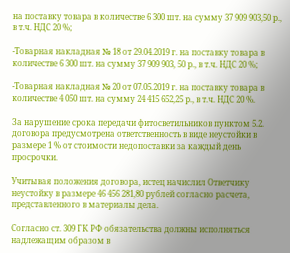на поставку товара в количестве 6 300 шт. на сумму 37 909 903,50 р., в т.ч. НДС 20 %;

-Товарная накладная № 18 от 29.04.2019 г. на поставку товара в количестве 6 300 шт. на сумму 37 909 903, 50 р., в т.ч. НДС 20 %;

-Товарная накладная № 20 от 07.05.2019 г. на поставку товара в количестве 4 050 шт. на сумму 24 415 652,25 р., в т.ч. НДС 20 %.

За нарушение срока передачи фитосветильников пунктом 5.2. договора предусмотрена ответственность в виде неустойки в размере 1 % от стоимости недопоставки за каждый день просрочки.

Учитывая положения договора, истец начислил Ответчику неустойку в размере 46 456 281,80 рублей согласно расчета, представленного в материалы дела.

Согласно ст. 309 ГК РФ обязательства должны исполняться надлежащим образом в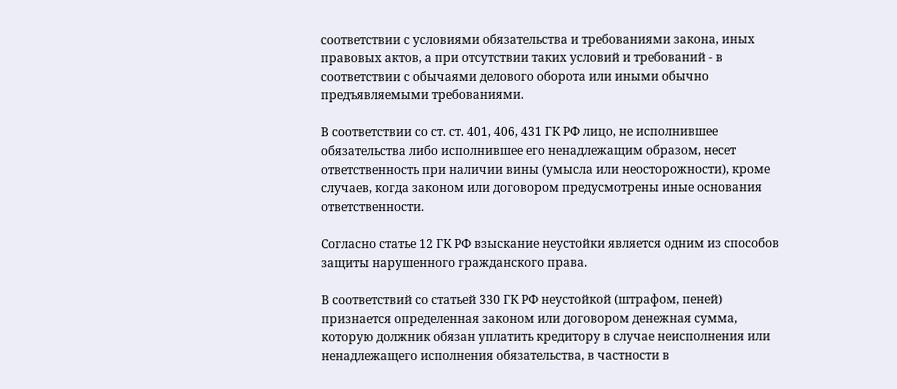соответствии с условиями обязательства и требованиями закона, иных правовых актов, а при отсутствии таких условий и требований - в соответствии с обычаями делового оборота или иными обычно предъявляемыми требованиями.

В соответствии со ст. ст. 401, 406, 431 ГК РФ лицо, не исполнившее обязательства либо исполнившее его ненадлежащим образом, несет ответственность при наличии вины (умысла или неосторожности), кроме случаев, когда законом или договором предусмотрены иные основания ответственности.

Согласно статье 12 ГК РФ взыскание неустойки является одним из способов защиты нарушенного гражданского права.

В соответствий со статьей 330 ГК РФ неустойкой (штрафом, пеней) признается определенная законом или договором денежная сумма, которую должник обязан уплатить кредитору в случае неисполнения или ненадлежащего исполнения обязательства, в частности в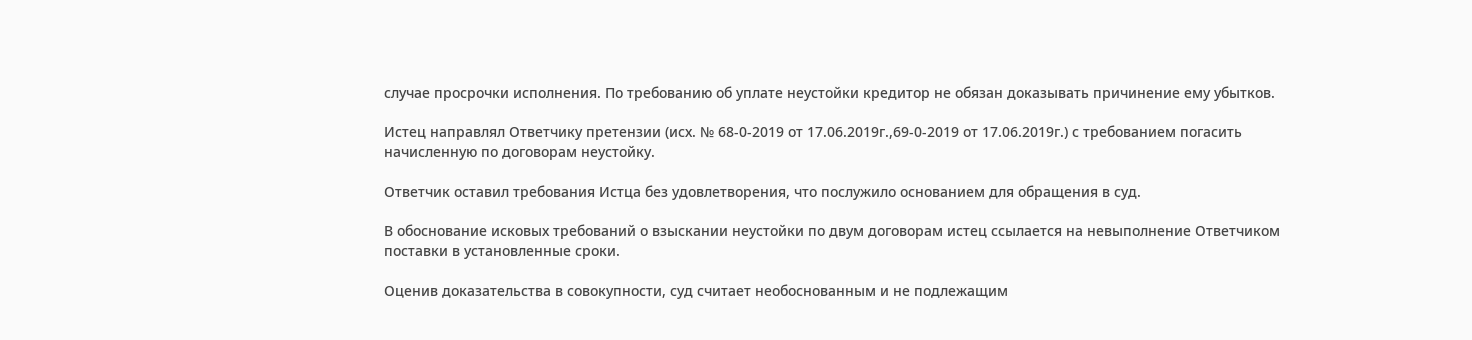случае просрочки исполнения. По требованию об уплате неустойки кредитор не обязан доказывать причинение ему убытков.

Истец направлял Ответчику претензии (исх. № 68-0-2019 от 17.06.2019г.,69-0-2019 от 17.06.2019г.) с требованием погасить начисленную по договорам неустойку.

Ответчик оставил требования Истца без удовлетворения, что послужило основанием для обращения в суд.

В обоснование исковых требований о взыскании неустойки по двум договорам истец ссылается на невыполнение Ответчиком поставки в установленные сроки.

Оценив доказательства в совокупности, суд считает необоснованным и не подлежащим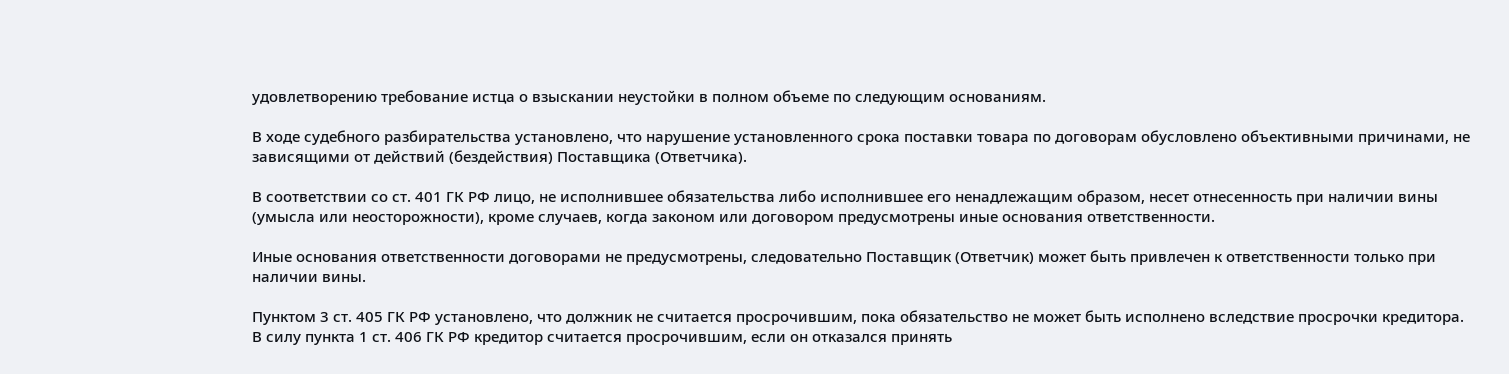удовлетворению требование истца о взыскании неустойки в полном объеме по следующим основаниям.

В ходе судебного разбирательства установлено, что нарушение установленного срока поставки товара по договорам обусловлено объективными причинами, не зависящими от действий (бездействия) Поставщика (Ответчика).

В соответствии со ст. 401 ГК РФ лицо, не исполнившее обязательства либо исполнившее его ненадлежащим образом, несет отнесенность при наличии вины (умысла или неосторожности), кроме случаев, когда законом или договором предусмотрены иные основания ответственности.

Иные основания ответственности договорами не предусмотрены, следовательно Поставщик (Ответчик) может быть привлечен к ответственности только при наличии вины.

Пунктом 3 ст. 405 ГК РФ установлено, что должник не считается просрочившим, пока обязательство не может быть исполнено вследствие просрочки кредитора. В силу пункта 1 ст. 406 ГК РФ кредитор считается просрочившим, если он отказался принять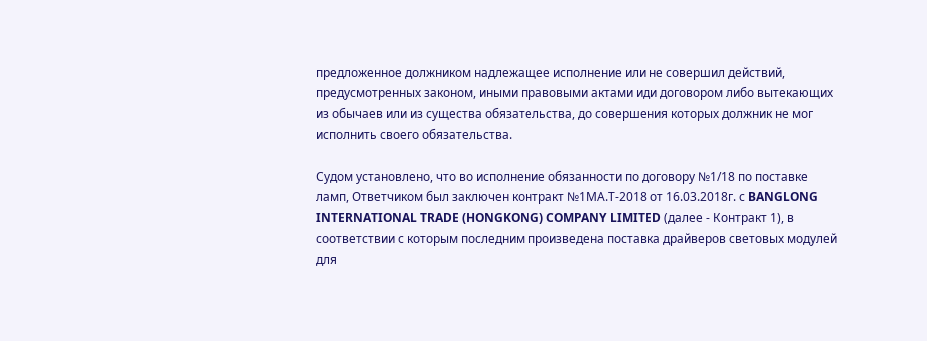предложенное должником надлежащее исполнение или не совершил действий, предусмотренных законом, иными правовыми актами иди договором либо вытекающих из обычаев или из существа обязательства, до совершения которых должник не мог исполнить своего обязательства.

Судом установлено, что во исполнение обязанности по договору №1/18 по поставке ламп, Ответчиком был заключен контракт №1МА.Т-2018 от 16.03.2018г. с BANGLONG INTERNATIONAL TRADE (HONGKONG) COMPANY LIMITED (далее - Контракт 1), в соответствии с которым последним произведена поставка драйверов световых модулей для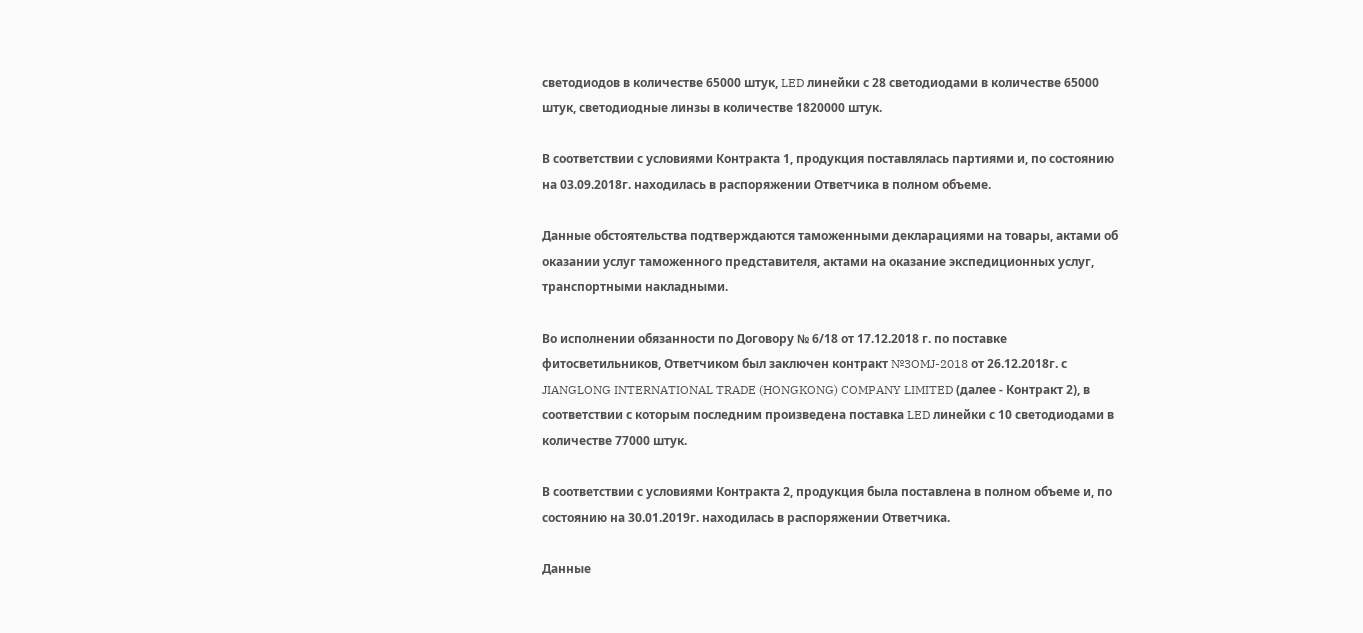светодиодов в количестве 65000 штук, LED линейки с 28 светодиодами в количестве 65000 штук, светодиодные линзы в количестве 1820000 штук.

В соответствии с условиями Контракта 1, продукция поставлялась партиями и, по состоянию на 03.09.2018г. находилась в распоряжении Ответчика в полном объеме.

Данные обстоятельства подтверждаются таможенными декларациями на товары, актами об оказании услуг таможенного представителя, актами на оказание экспедиционных услуг, транспортными накладными.

Во исполнении обязанности по Договору № 6/18 от 17.12.2018 г. по поставке фитосветильников, Ответчиком был заключен контракт №3OMJ-2018 от 26.12.2018г. с JIANGLONG INTERNATIONAL TRADE (HONGKONG) COMPANY LIMITED (далее - Контракт 2), в соответствии с которым последним произведена поставка LED линейки с 10 светодиодами в количестве 77000 штук.

В соответствии с условиями Контракта 2, продукция была поставлена в полном объеме и, по состоянию на 30.01.2019г. находилась в распоряжении Ответчика.

Данные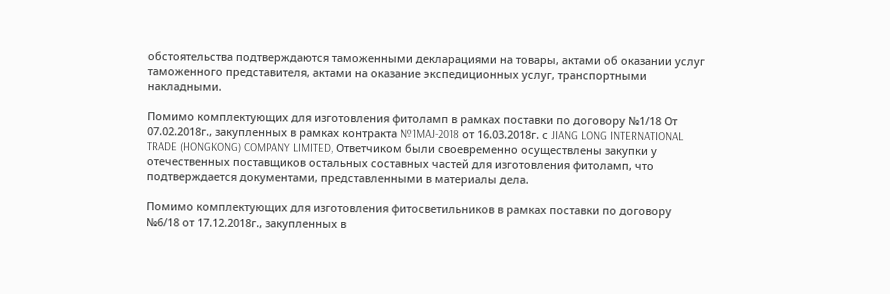обстоятельства подтверждаются таможенными декларациями на товары, актами об оказании услуг таможенного представителя, актами на оказание экспедиционных услуг, транспортными накладными.

Помимо комплектующих для изготовления фитоламп в рамках поставки по договору №1/18 От 07.02.2018г., закупленных в рамках контракта №1MAJ-2018 от 16.03.2018г. с JIANG LONG INTERNATIONAL TRADE (HONGKONG) COMPANY LIMITED, Ответчиком были своевременно осуществлены закупки у отечественных поставщиков остальных составных частей для изготовления фитоламп, что подтверждается документами, представленными в материалы дела.

Помимо комплектующих для изготовления фитосветильников в рамках поставки по договору №6/18 от 17.12.2018г., закупленных в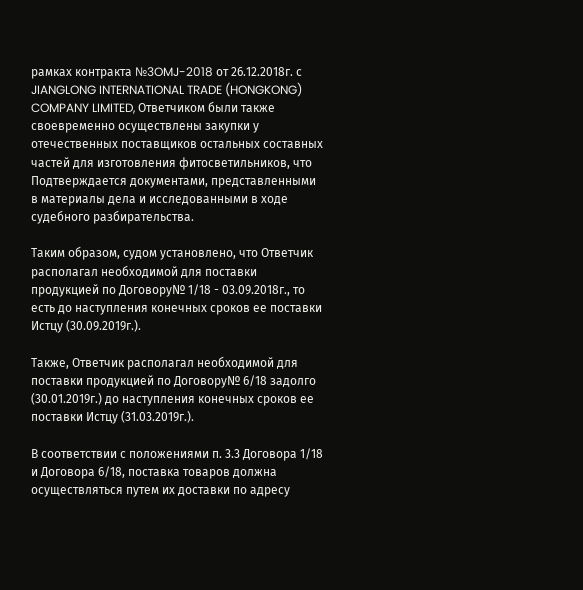рамках контракта №3OMJ-2018 от 26.12.2018г. с JIANGLONG INTERNATIONAL TRADE (HONGKONG) COMPANY LIMITED, Ответчиком были также своевременно осуществлены закупки у отечественных поставщиков остальных составных частей для изготовления фитосветильников, что Подтверждается документами, представленными в материалы дела и исследованными в ходе судебного разбирательства.

Таким образом, судом установлено, что Ответчик располагал необходимой для поставки продукцией по Договору№ 1/18 - 03.09.2018г., то есть до наступления конечных сроков ее поставки Истцу (30.09.2019г.).

Также, Ответчик располагал необходимой для поставки продукцией по Договору№ 6/18 задолго (30.01.2019г.) до наступления конечных сроков ее поставки Истцу (31.03.2019г.).

В соответствии с положениями п. 3.3 Договора 1/18 и Договора 6/18, поставка товаров должна осуществляться путем их доставки по адресу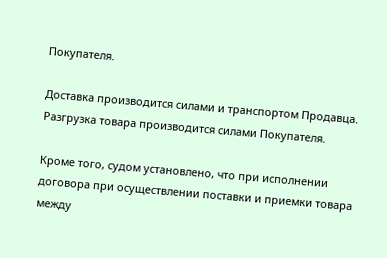Покупателя.

Доставка производится силами и транспортом Продавца. Разгрузка товара производится силами Покупателя.

Кроме того, судом установлено, что при исполнении договора при осуществлении поставки и приемки товара между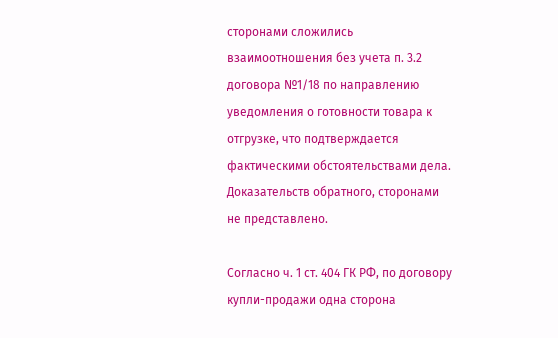сторонами сложились взаимоотношения без учета п. 3.2 договора №1/18 по направлению уведомления о готовности товара к отгрузке, что подтверждается фактическими обстоятельствами дела. Доказательств обратного, сторонами не представлено.

Согласно ч. 1 ст. 404 ГК РФ, по договору купли-продажи одна сторона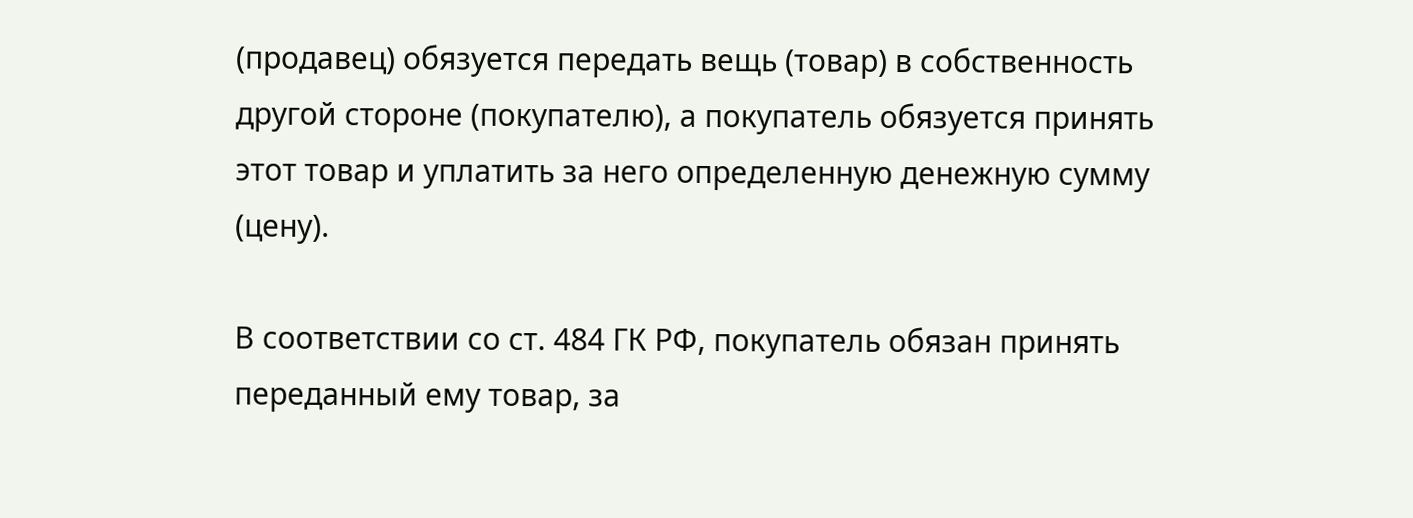(продавец) обязуется передать вещь (товар) в собственность другой стороне (покупателю), а покупатель обязуется принять этот товар и уплатить за него определенную денежную сумму (цену).

В соответствии со ст. 484 ГК РФ, покупатель обязан принять переданный ему товар, за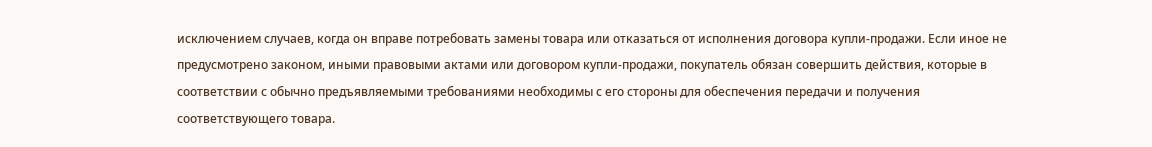исключением случаев, когда он вправе потребовать замены товара или отказаться от исполнения договора купли-продажи. Если иное не предусмотрено законом, иными правовыми актами или договором купли-продажи, покупатель обязан совершить действия, которые в соответствии с обычно предъявляемыми требованиями необходимы с его стороны для обеспечения передачи и получения соответствующего товара.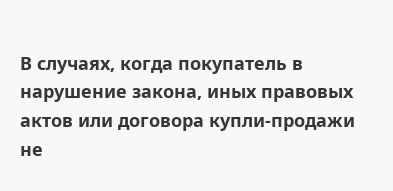В случаях, когда покупатель в нарушение закона, иных правовых актов или договора купли-продажи не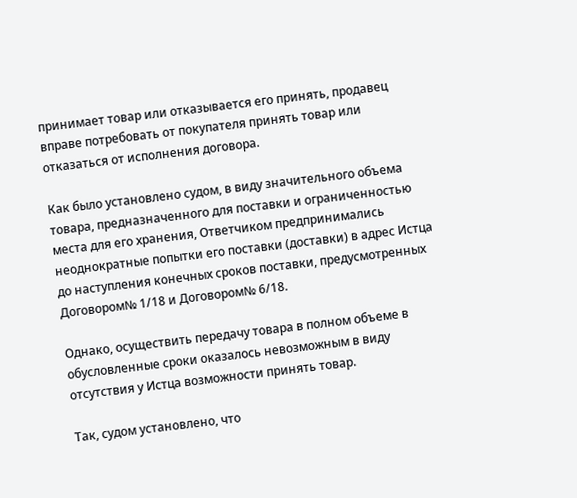принимает товар или отказывается его принять, продавец вправе потребовать от покупателя принять товар или отказаться от исполнения договора.

Как было установлено судом, в виду значительного объема товара, предназначенного для поставки и ограниченностью места для его хранения, Ответчиком предпринимались неоднократные попытки его поставки (доставки) в адрес Истца до наступления конечных сроков поставки, предусмотренных Договором№ 1/18 и Договором№ 6/18.

Однако, осуществить передачу товара в полном объеме в обусловленные сроки оказалось невозможным в виду отсутствия у Истца возможности принять товар.

Так, судом установлено, что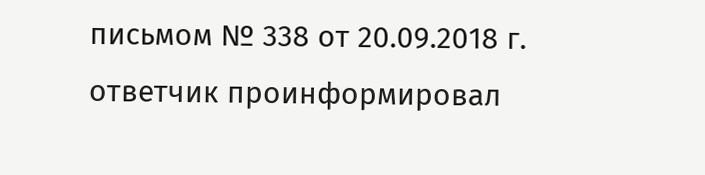письмом № 338 от 20.09.2018 г. ответчик проинформировал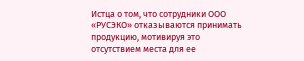Истца о том, что сотрудники ООО «РУСЭКО» отказываются принимать продукцию, мотивируя это отсутствием места для ее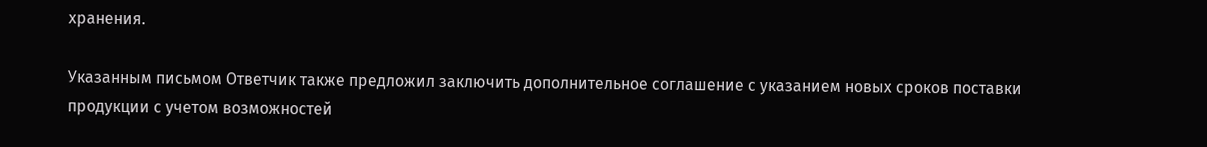хранения.

Указанным письмом Ответчик также предложил заключить дополнительное соглашение с указанием новых сроков поставки продукции с учетом возможностей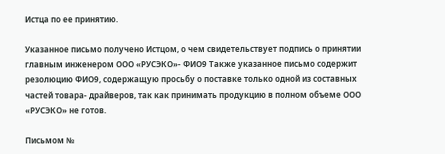Истца по ее принятию.

Указанное письмо получено Истцом, о чем свидетельствует подпись о принятии главным инженером ООО «РУСЭКО»- ФИО9 Также указанное письмо содержит резолюцию ФИО9, содержащую просьбу о поставке только одной из составных частей товара- драйверов, так как принимать продукцию в полном объеме ООО «РУСЭКО» не готов.

Письмом №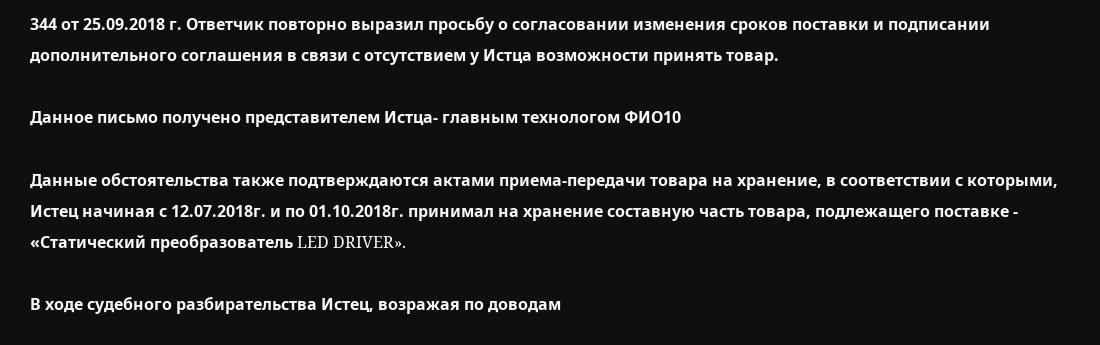344 от 25.09.2018 г. Ответчик повторно выразил просьбу о согласовании изменения сроков поставки и подписании дополнительного соглашения в связи с отсутствием у Истца возможности принять товар.

Данное письмо получено представителем Истца- главным технологом ФИО10

Данные обстоятельства также подтверждаются актами приема-передачи товара на хранение, в соответствии с которыми, Истец начиная с 12.07.2018г. и по 01.10.2018г. принимал на хранение составную часть товара, подлежащего поставке - «Статический преобразователь LED DRIVER».

В ходе судебного разбирательства Истец, возражая по доводам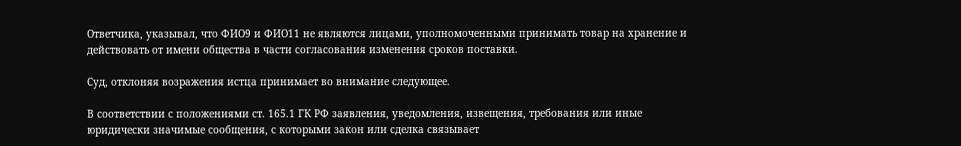Ответчика, указывал, что ФИО9 и ФИО11 не являются лицами, уполномоченными принимать товар на хранение и действовать от имени общества в части согласования изменения сроков поставки.

Суд, отклоняя возражения истца принимает во внимание следующее.

В соответствии с положениями ст. 165.1 ГК РФ заявления, уведомления, извещения, требования или иные юридически значимые сообщения, с которыми закон или сделка связывает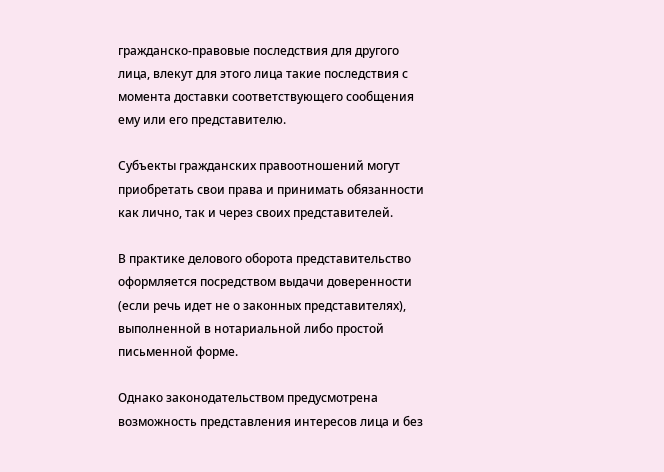гражданско-правовые последствия для другого лица, влекут для этого лица такие последствия с момента доставки соответствующего сообщения ему или его представителю.

Субъекты гражданских правоотношений могут приобретать свои права и принимать обязанности как лично, так и через своих представителей.

В практике делового оборота представительство оформляется посредством выдачи доверенности (если речь идет не о законных представителях), выполненной в нотариальной либо простой письменной форме.

Однако законодательством предусмотрена возможность представления интересов лица и без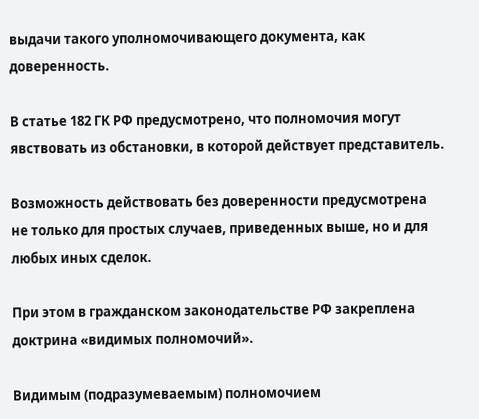выдачи такого уполномочивающего документа, как доверенность.

В статье 182 ГК РФ предусмотрено, что полномочия могут явствовать из обстановки, в которой действует представитель.

Возможность действовать без доверенности предусмотрена не только для простых случаев, приведенных выше, но и для любых иных сделок.

При этом в гражданском законодательстве РФ закреплена доктрина «видимых полномочий».

Видимым (подразумеваемым) полномочием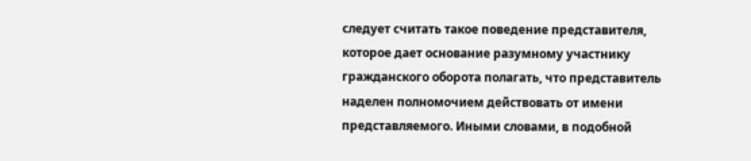следует считать такое поведение представителя, которое дает основание разумному участнику гражданского оборота полагать, что представитель наделен полномочием действовать от имени представляемого. Иными словами, в подобной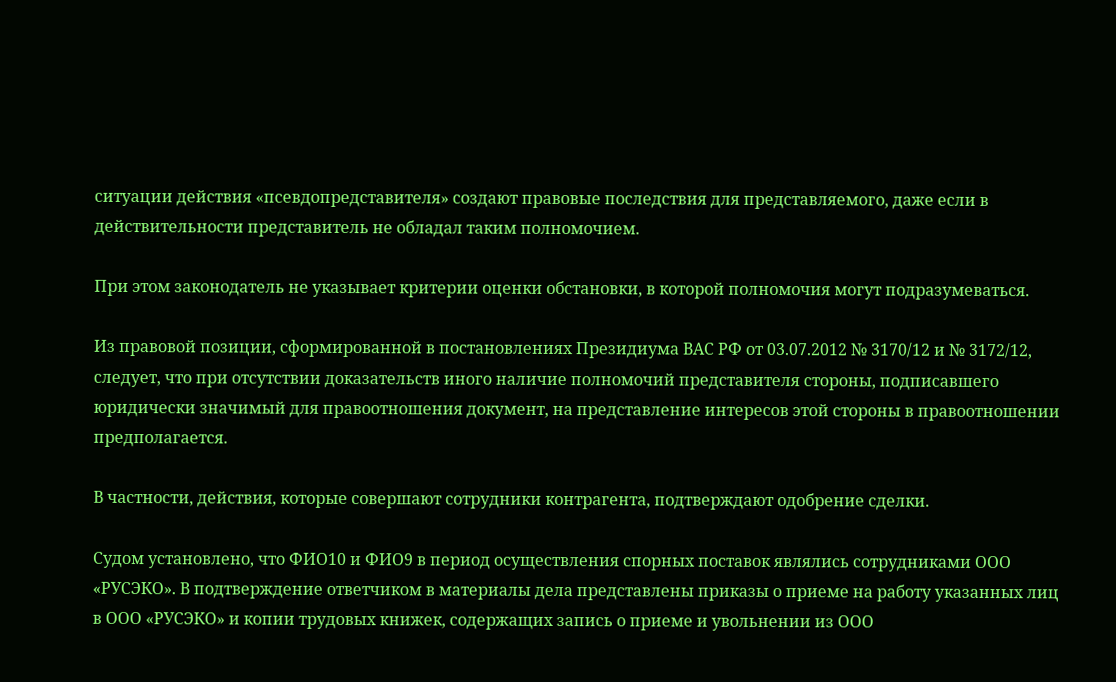ситуации действия «псевдопредставителя» создают правовые последствия для представляемого, даже если в действительности представитель не обладал таким полномочием.

При этом законодатель не указывает критерии оценки обстановки, в которой полномочия могут подразумеваться.

Из правовой позиции, сформированной в постановлениях Президиума ВАС РФ от 03.07.2012 № 3170/12 и № 3172/12, следует, что при отсутствии доказательств иного наличие полномочий представителя стороны, подписавшего юридически значимый для правоотношения документ, на представление интересов этой стороны в правоотношении предполагается.

В частности, действия, которые совершают сотрудники контрагента, подтверждают одобрение сделки.

Судом установлено, что ФИО10 и ФИО9 в период осуществления спорных поставок являлись сотрудниками ООО «РУСЭКО». В подтверждение ответчиком в материалы дела представлены приказы о приеме на работу указанных лиц в ООО «РУСЭКО» и копии трудовых книжек, содержащих запись о приеме и увольнении из ООО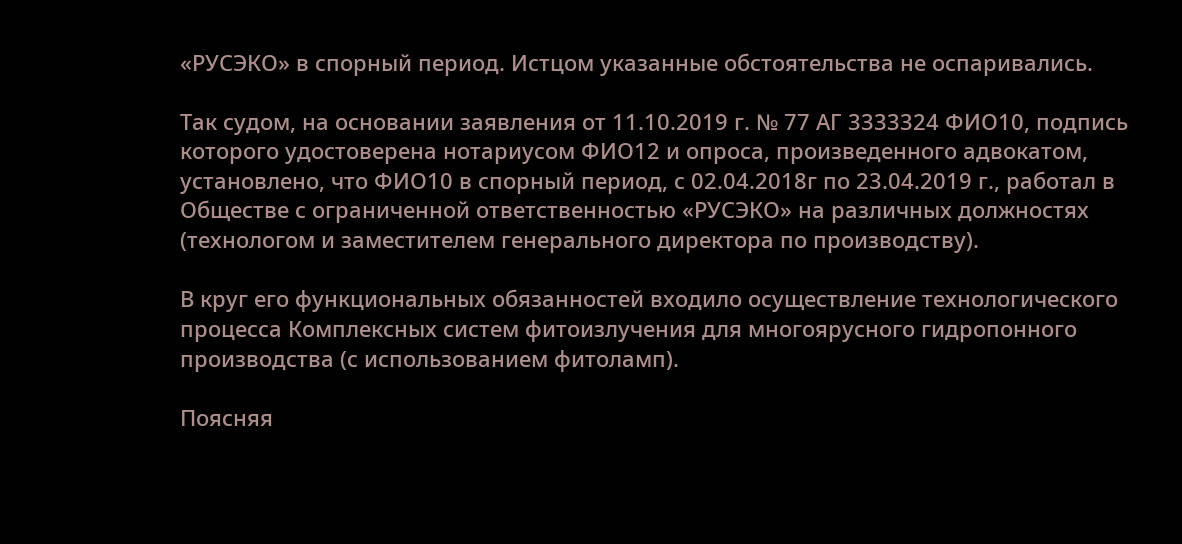«РУСЭКО» в спорный период. Истцом указанные обстоятельства не оспаривались.

Так судом, на основании заявления от 11.10.2019 г. № 77 АГ 3333324 ФИО10, подпись которого удостоверена нотариусом ФИО12 и опроса, произведенного адвокатом, установлено, что ФИО10 в спорный период, с 02.04.2018г по 23.04.2019 г., работал в Обществе с ограниченной ответственностью «РУСЭКО» на различных должностях (технологом и заместителем генерального директора по производству).

В круг его функциональных обязанностей входило осуществление технологического процесса Комплексных систем фитоизлучения для многоярусного гидропонного производства (с использованием фитоламп).

Поясняя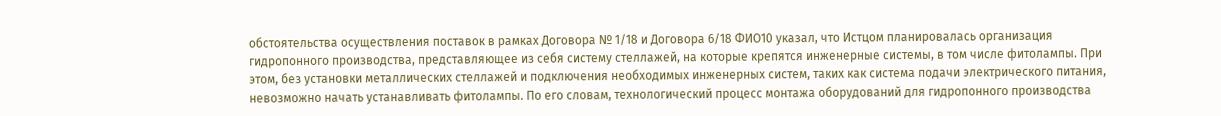обстоятельства осуществления поставок в рамках Договора № 1/18 и Договора 6/18 ФИО10 указал, что Истцом планировалась организация гидропонного производства, представляющее из себя систему стеллажей, на которые крепятся инженерные системы, в том числе фитолампы. При этом, без установки металлических стеллажей и подключения необходимых инженерных систем, таких как система подачи электрического питания, невозможно начать устанавливать фитолампы. По его словам, технологический процесс монтажа оборудований для гидропонного производства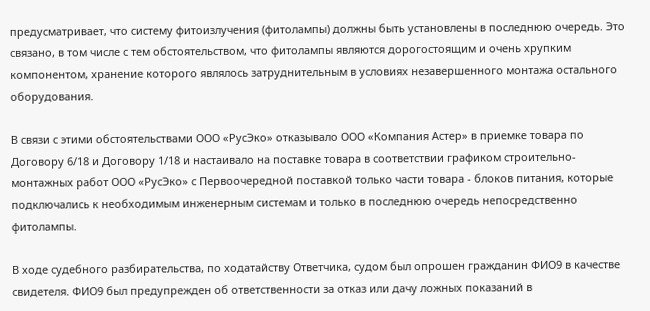предусматривает, что систему фитоизлучения (фитолампы) должны быть установлены в последнюю очередь. Это связано, в том числе с тем обстоятельством, что фитолампы являются дорогостоящим и очень хрупким компонентом, хранение которого являлось затруднительным в условиях незавершенного монтажа остального оборудования.

В связи с этими обстоятельствами ООО «РусЭко» отказывало ООО «Компания Астер» в приемке товара по Договору 6/18 и Договору 1/18 и настаивало на поставке товара в соответствии графиком строительно-монтажных работ ООО «РусЭко» с Первоочередной поставкой только части товара - блоков питания, которые подключались к необходимым инженерным системам и только в последнюю очередь непосредственно фитолампы.

В ходе судебного разбирательства, по ходатайству Ответчика, судом был опрошен гражданин ФИО9 в качестве свидетеля. ФИО9 был предупрежден об ответственности за отказ или дачу ложных показаний в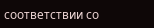соответствии со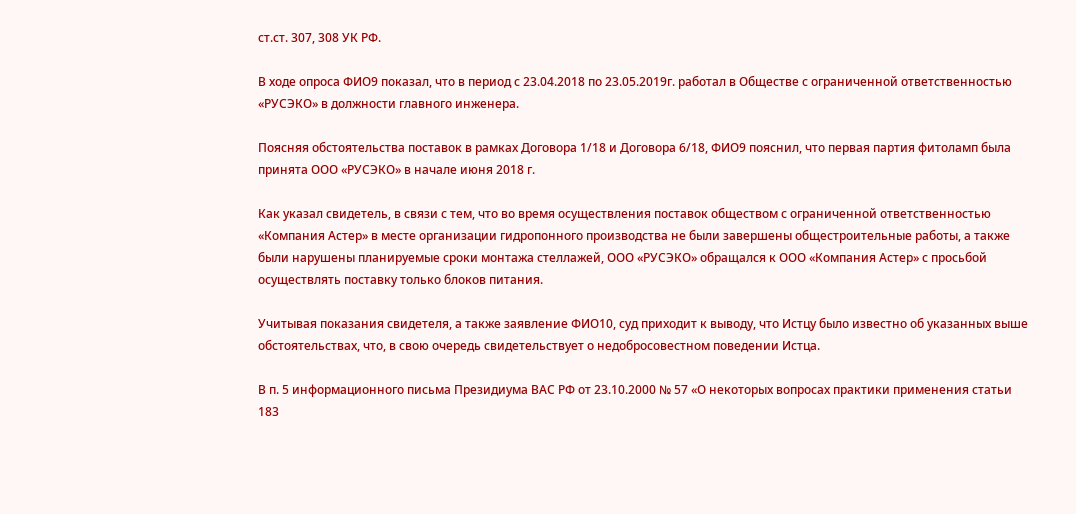ст.ст. 307, 308 УК РФ.

В ходе опроса ФИО9 показал, что в период с 23.04.2018 по 23.05.2019г. работал в Обществе с ограниченной ответственностью «РУСЭКО» в должности главного инженера.

Поясняя обстоятельства поставок в рамках Договора 1/18 и Договора 6/18, ФИО9 пояснил, что первая партия фитоламп была принята ООО «РУСЭКО» в начале июня 2018 г.

Как указал свидетель, в связи с тем, что во время осуществления поставок обществом с ограниченной ответственностью «Компания Астер» в месте организации гидропонного производства не были завершены общестроительные работы, а также были нарушены планируемые сроки монтажа стеллажей, ООО «РУСЭКО» обращался к ООО «Компания Астер» с просьбой осуществлять поставку только блоков питания.

Учитывая показания свидетеля, а также заявление ФИО10, суд приходит к выводу, что Истцу было известно об указанных выше обстоятельствах, что, в свою очередь свидетельствует о недобросовестном поведении Истца.

В п. 5 информационного письма Президиума ВАС РФ от 23.10.2000 № 57 «О некоторых вопросах практики применения статьи 183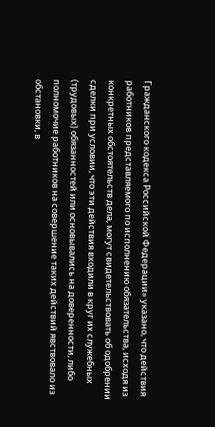Гражданского кодекса Российской Федерации» указано, что действия работников представляемого по исполнению обязательства, исходя из конкретных обстоятельств дела, могут свидетельствовать об одобрении сделки при условии, что эти действия входили в круг их служебных (трудовых) обязанностей или основывались на доверенности, либо полномочие работников на совершение таких действий явствовало из обстановки, в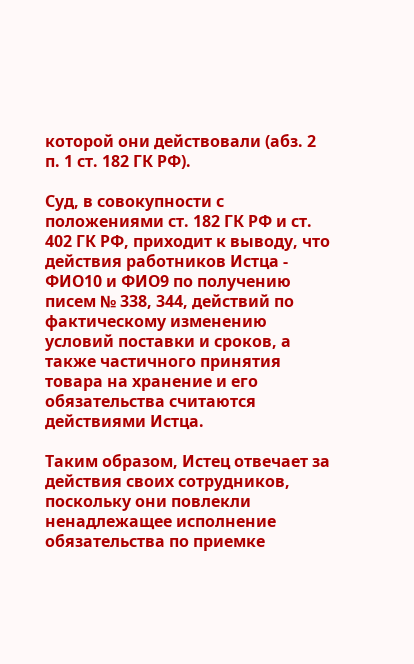которой они действовали (абз. 2 п. 1 ст. 182 ГК РФ).

Суд, в совокупности с положениями ст. 182 ГК РФ и ст. 402 ГК РФ, приходит к выводу, что действия работников Истца - ФИО10 и ФИО9 по получению писем № 338, 344, действий по фактическому изменению условий поставки и сроков, а также частичного принятия товара на хранение и его обязательства считаются действиями Истца.

Таким образом, Истец отвечает за действия своих сотрудников, поскольку они повлекли ненадлежащее исполнение обязательства по приемке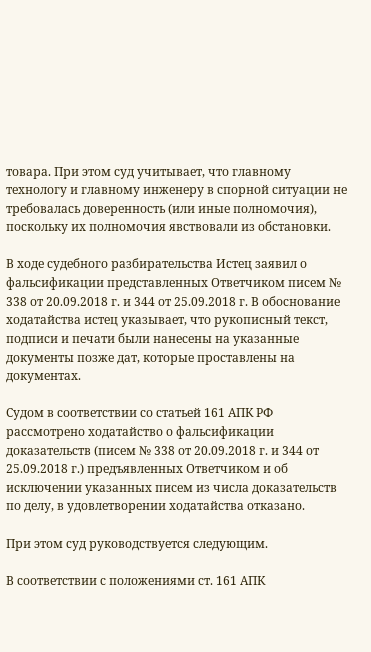товара. При этом суд учитывает, что главному технологу и главному инженеру в спорной ситуации не требовалась доверенность (или иные полномочия), поскольку их полномочия явствовали из обстановки.

В ходе судебного разбирательства Истец заявил о фальсификации представленных Ответчиком писем № 338 от 20.09.2018 г. и 344 от 25.09.2018 г. В обоснование ходатайства истец указывает, что рукописный текст, подписи и печати были нанесены на указанные документы позже дат, которые проставлены на документах.

Судом в соответствии со статьей 161 АПК РФ рассмотрено ходатайство о фальсификации доказательств (писем № 338 от 20.09.2018 г. и 344 от 25.09.2018 г.) предъявленных Ответчиком и об исключении указанных писем из числа доказательств по делу, в удовлетворении ходатайства отказано.

При этом суд руководствуется следующим.

В соответствии с положениями ст. 161 АПК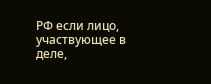РФ если лицо, участвующее в деле,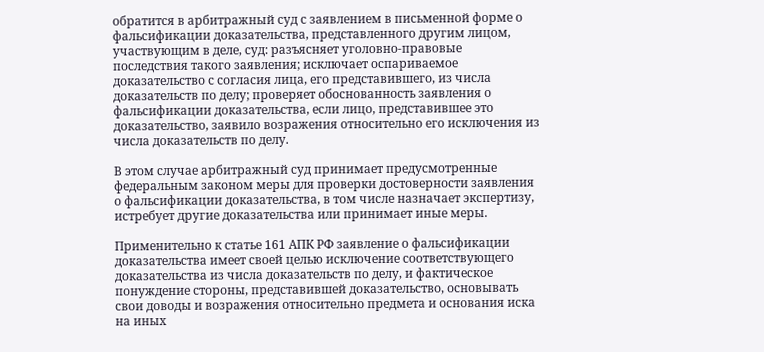обратится в арбитражный суд с заявлением в письменной форме о фальсификации доказательства, представленного другим лицом, участвующим в деле, суд: разъясняет уголовно-правовые последствия такого заявления; исключает оспариваемое доказательство с согласия лица, его представившего, из числа доказательств по делу; проверяет обоснованность заявления о фальсификации доказательства, если лицо, представившее это доказательство, заявило возражения относительно его исключения из числа доказательств по делу.

В этом случае арбитражный суд принимает предусмотренные федеральным законом меры для проверки достоверности заявления о фальсификации доказательства, в том числе назначает экспертизу, истребует другие доказательства или принимает иные меры.

Применительно к статье 161 АПК РФ заявление о фальсификации доказательства имеет своей целью исключение соответствующего доказательства из числа доказательств по делу, и фактическое понуждение стороны, представившей доказательство, основывать свои доводы и возражения относительно предмета и основания иска на иных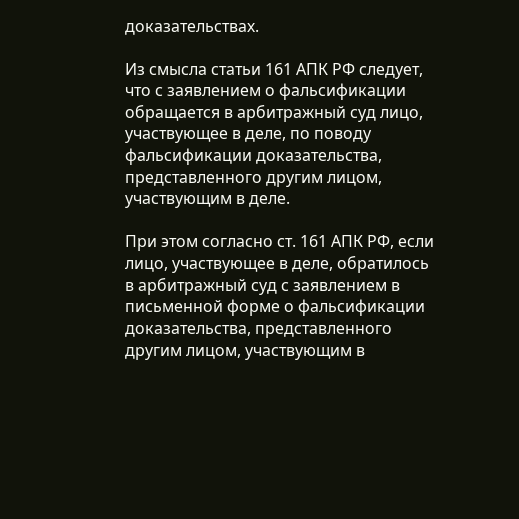доказательствах.

Из смысла статьи 161 АПК РФ следует, что с заявлением о фальсификации обращается в арбитражный суд лицо, участвующее в деле, по поводу фальсификации доказательства, представленного другим лицом, участвующим в деле.

При этом согласно ст. 161 АПК РФ, если лицо, участвующее в деле, обратилось в арбитражный суд с заявлением в письменной форме о фальсификации доказательства, представленного другим лицом, участвующим в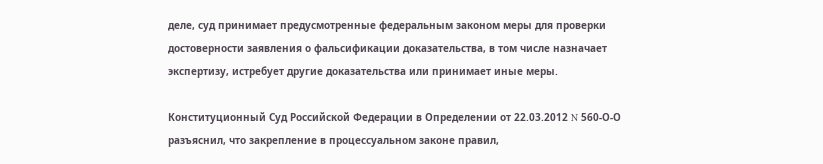деле, суд принимает предусмотренные федеральным законом меры для проверки достоверности заявления о фальсификации доказательства, в том числе назначает экспертизу, истребует другие доказательства или принимает иные меры.

Конституционный Суд Российской Федерации в Определении от 22.03.2012 N 560-О-О разъяснил, что закрепление в процессуальном законе правил,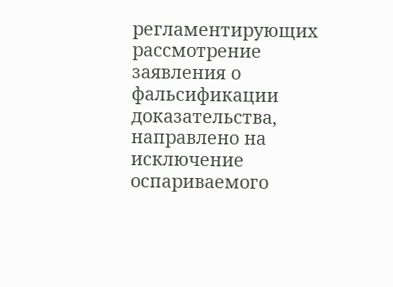регламентирующих рассмотрение заявления о фальсификации доказательства, направлено на исключение оспариваемого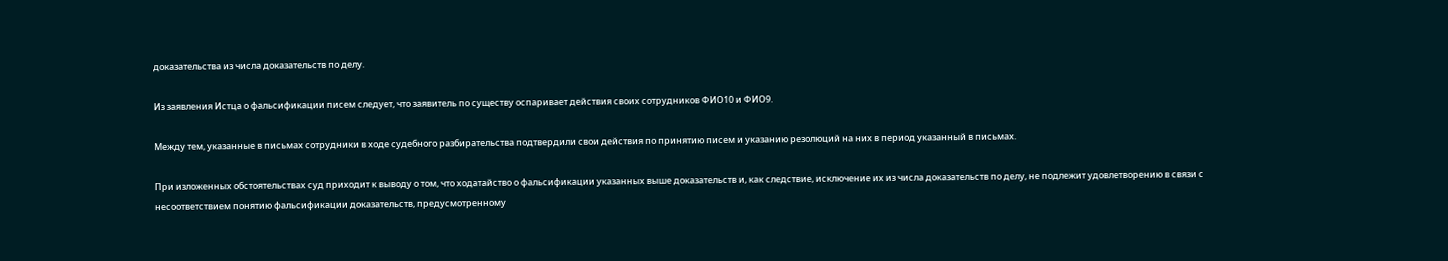доказательства из числа доказательств по делу.

Из заявления Истца о фальсификации писем следует, что заявитель по существу оспаривает действия своих сотрудников ФИО10 и ФИО9.

Между тем, указанные в письмах сотрудники в ходе судебного разбирательства подтвердили свои действия по принятию писем и указанию резолюций на них в период указанный в письмах.

При изложенных обстоятельствах суд приходит к выводу о том, что ходатайство о фальсификации указанных выше доказательств и, как следствие, исключение их из числа доказательств по делу, не подлежит удовлетворению в связи с несоответствием понятию фальсификации доказательств, предусмотренному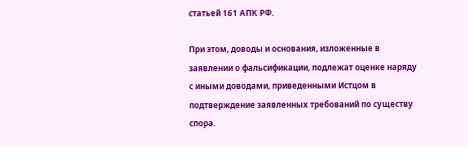статьей 161 АПК РФ.

При этом, доводы и основания, изложенные в заявлении о фальсификации, подлежат оценке наряду с иными доводами, приведенными Истцом в подтверждение заявленных требований по существу спора.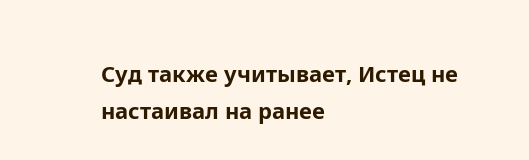Суд также учитывает, Истец не настаивал на ранее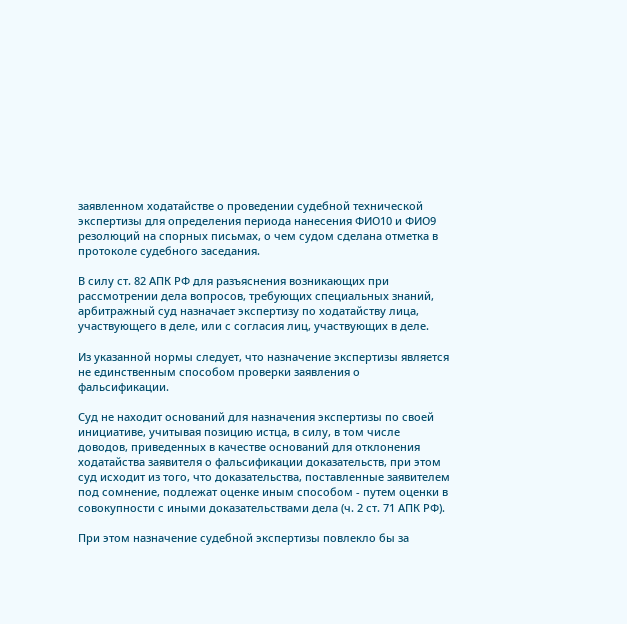заявленном ходатайстве о проведении судебной технической экспертизы для определения периода нанесения ФИО10 и ФИО9 резолюций на спорных письмах, о чем судом сделана отметка в протоколе судебного заседания.

В силу ст. 82 АПК РФ для разъяснения возникающих при рассмотрении дела вопросов, требующих специальных знаний, арбитражный суд назначает экспертизу по ходатайству лица, участвующего в деле, или с согласия лиц, участвующих в деле.

Из указанной нормы следует, что назначение экспертизы является не единственным способом проверки заявления о фальсификации.

Суд не находит оснований для назначения экспертизы по своей инициативе, учитывая позицию истца, в силу, в том числе доводов, приведенных в качестве оснований для отклонения ходатайства заявителя о фальсификации доказательств, при этом суд исходит из того, что доказательства, поставленные заявителем под сомнение, подлежат оценке иным способом - путем оценки в совокупности с иными доказательствами дела (ч. 2 ст. 71 АПК РФ).

При этом назначение судебной экспертизы повлекло бы за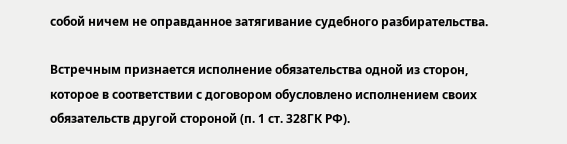собой ничем не оправданное затягивание судебного разбирательства.

Встречным признается исполнение обязательства одной из сторон, которое в соответствии с договором обусловлено исполнением своих обязательств другой стороной (п. 1 ст. 328ГК РФ).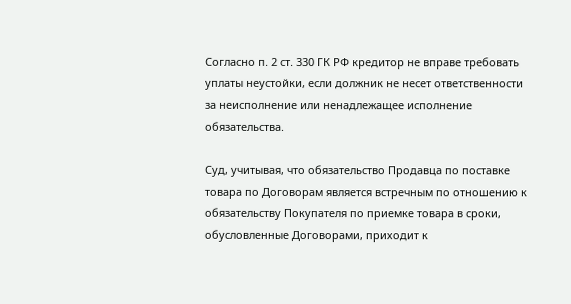Согласно п. 2 ст. 330 ГК РФ кредитор не вправе требовать уплаты неустойки, если должник не несет ответственности за неисполнение или ненадлежащее исполнение обязательства.

Суд, учитывая, что обязательство Продавца по поставке товара по Договорам является встречным по отношению к обязательству Покупателя по приемке товара в сроки, обусловленные Договорами, приходит к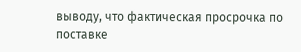выводу, что фактическая просрочка по поставке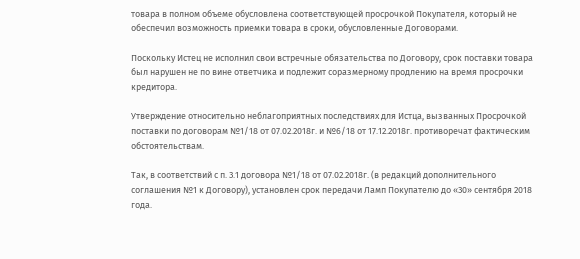товара в полном объеме обусловлена соответствующей просрочкой Покупателя, который не обеспечил возможность приемки товара в сроки, обусловленные Договорами.

Поскольку Истец не исполнил свои встречные обязательства по Договору, срок поставки товара был нарушен не по вине ответчика и подлежит соразмерному продлению на время просрочки кредитора.

Утверждение относительно неблагоприятных последствиях для Истца, вызванных Просрочкой поставки по договорам №1/18 от 07.02.2018г. и №6/18 от 17.12.2018г. противоречат фактическим обстоятельствам.

Так, в соответствий с п. 3.1 договора №1/18 от 07.02.2018г. (в редакций дополнительного соглашения №1 к Договору), установлен срок передачи Ламп Покупателю до «30» сентября 2018 года.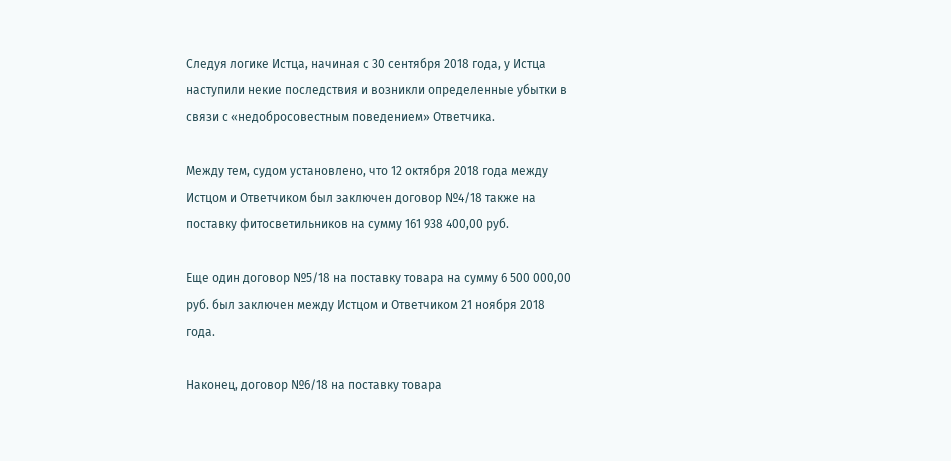Следуя логике Истца, начиная с 30 сентября 2018 года, у Истца наступили некие последствия и возникли определенные убытки в связи с «недобросовестным поведением» Ответчика.

Между тем, судом установлено, что 12 октября 2018 года между Истцом и Ответчиком был заключен договор №4/18 также на поставку фитосветильников на сумму 161 938 400,00 руб.

Еще один договор №5/18 на поставку товара на сумму 6 500 000,00 руб. был заключен между Истцом и Ответчиком 21 ноября 2018 года.

Наконец, договор №6/18 на поставку товара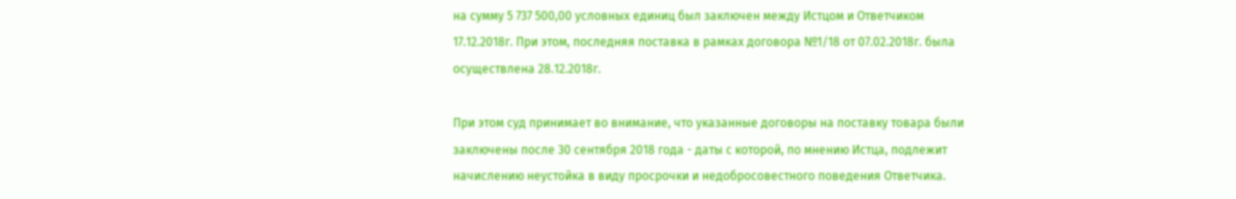на сумму 5 737 500,00 условных единиц был заключен между Истцом и Ответчиком 17.12.2018г. При этом, последняя поставка в рамках договора №1/18 от 07.02.2018г. была осуществлена 28.12.2018г.

При этом суд принимает во внимание, что указанные договоры на поставку товара были заключены после 30 сентября 2018 года - даты с которой, по мнению Истца, подлежит начислению неустойка в виду просрочки и недобросовестного поведения Ответчика.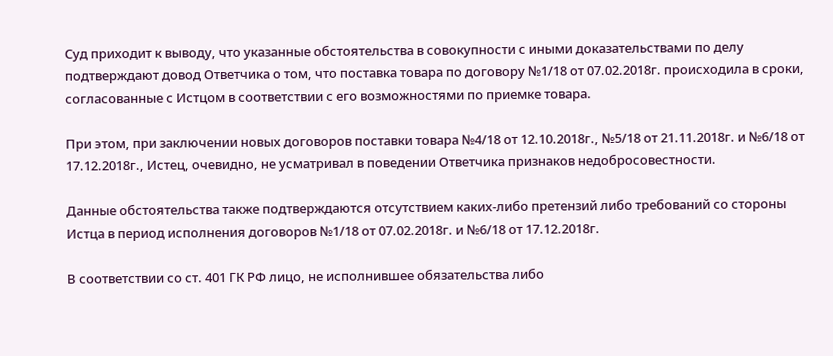Суд приходит к выводу, что указанные обстоятельства в совокупности с иными доказательствами по делу подтверждают довод Ответчика о том, что поставка товара по договору №1/18 от 07.02.2018г. происходила в сроки, согласованные с Истцом в соответствии с его возможностями по приемке товара.

При этом, при заключении новых договоров поставки товара №4/18 от 12.10.2018г., №5/18 от 21.11.2018г. и №6/18 от 17.12.2018г., Истец, очевидно, не усматривал в поведении Ответчика признаков недобросовестности.

Данные обстоятельства также подтверждаются отсутствием каких-либо претензий либо требований со стороны Истца в период исполнения договоров №1/18 от 07.02.2018г. и №6/18 от 17.12.2018г.

В соответствии со ст. 401 ГК РФ лицо, не исполнившее обязательства либо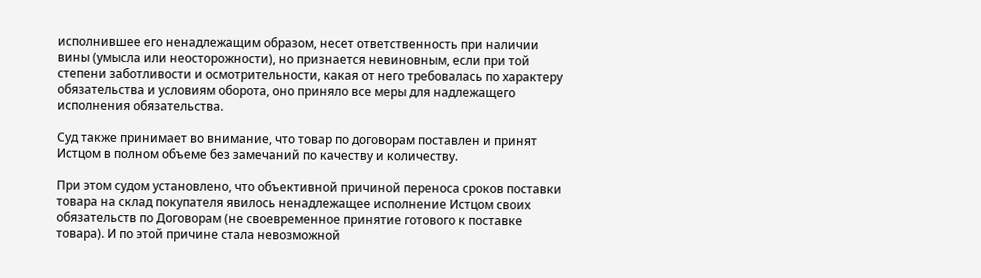исполнившее его ненадлежащим образом, несет ответственность при наличии вины (умысла или неосторожности), но признается невиновным, если при той степени заботливости и осмотрительности, какая от него требовалась по характеру обязательства и условиям оборота, оно приняло все меры для надлежащего исполнения обязательства.

Суд также принимает во внимание, что товар по договорам поставлен и принят Истцом в полном объеме без замечаний по качеству и количеству.

При этом судом установлено, что объективной причиной переноса сроков поставки товара на склад покупателя явилось ненадлежащее исполнение Истцом своих обязательств по Договорам (не своевременное принятие готового к поставке товара). И по этой причине стала невозможной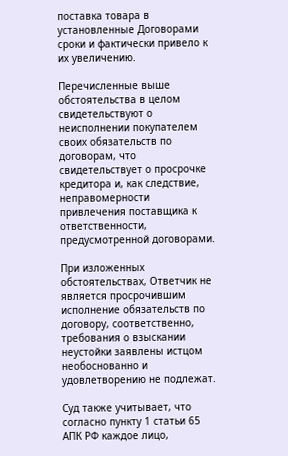поставка товара в установленные Договорами сроки и фактически привело к их увеличению.

Перечисленные выше обстоятельства в целом свидетельствуют о неисполнении покупателем своих обязательств по договорам, что свидетельствует о просрочке кредитора и, как следствие, неправомерности привлечения поставщика к ответственности, предусмотренной договорами.

При изложенных обстоятельствах, Ответчик не является просрочившим исполнение обязательств по договору, соответственно, требования о взыскании неустойки заявлены истцом необоснованно и удовлетворению не подлежат.

Суд также учитывает, что согласно пункту 1 статьи 65 АПК РФ каждое лицо,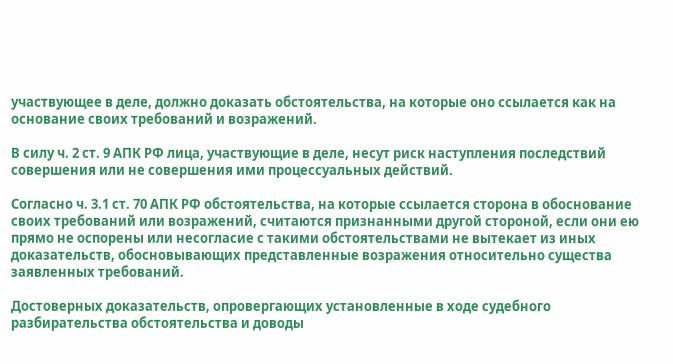участвующее в деле, должно доказать обстоятельства, на которые оно ссылается как на основание своих требований и возражений.

В силу ч. 2 ст. 9 АПК РФ лица, участвующие в деле, несут риск наступления последствий совершения или не совершения ими процессуальных действий.

Согласно ч. 3.1 ст. 70 АПК РФ обстоятельства, на которые ссылается сторона в обоснование своих требований или возражений, считаются признанными другой стороной, если они ею прямо не оспорены или несогласие с такими обстоятельствами не вытекает из иных доказательств, обосновывающих представленные возражения относительно существа заявленных требований.

Достоверных доказательств, опровергающих установленные в ходе судебного разбирательства обстоятельства и доводы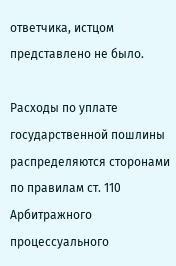ответчика, истцом представлено не было.

Расходы по уплате государственной пошлины распределяются сторонами по правилам ст. 110 Арбитражного процессуального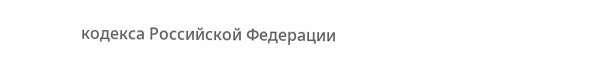кодекса Российской Федерации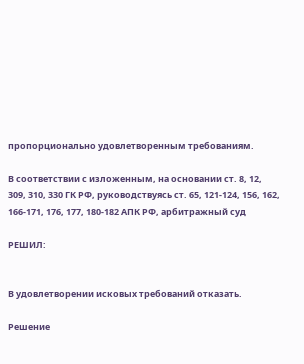пропорционально удовлетворенным требованиям.

В соответствии с изложенным, на основании ст. 8, 12, 309, 310, 330 ГК РФ, руководствуясь ст. 65, 121-124, 156, 162, 166-171, 176, 177, 180-182 АПК РФ, арбитражный суд

РЕШИЛ:


В удовлетворении исковых требований отказать.

Решение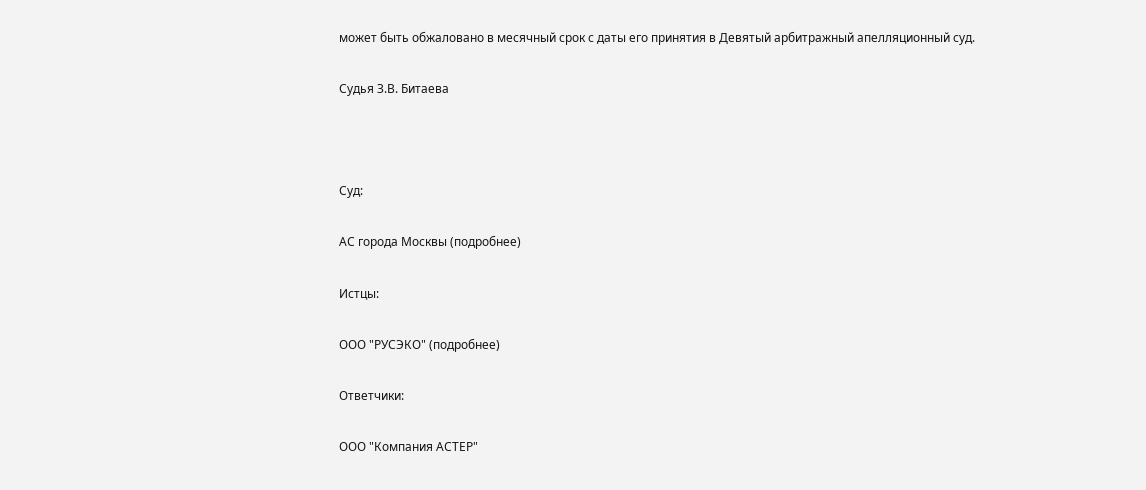может быть обжаловано в месячный срок с даты его принятия в Девятый арбитражный апелляционный суд.

Судья З.В. Битаева



Суд:

АС города Москвы (подробнее)

Истцы:

ООО "РУСЭКО" (подробнее)

Ответчики:

ООО "Компания АСТЕР"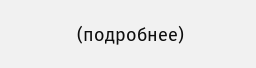(подробнее)